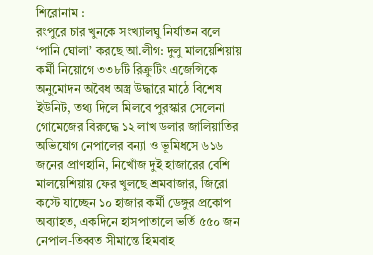শিরোনাম :
রংপুরে চার খুনকে সংখ্যালঘু নির্যাতন বলে ‘পানি ঘোলা’ করছে আ.লীগ: দুলু মালয়েশিয়ায় কর্মী নিয়োগে ৩৩৮টি রিক্রুটিং এজেন্সিকে অনুমোদন অবৈধ অস্ত্র উদ্ধারে মাঠে বিশেষ ইউনিট, তথ্য দিলে মিলবে পুরস্কার সেলেনা গোমেজের বিরুদ্ধে ১২ লাখ ডলার জালিয়াতির অভিযোগ নেপালের বন্যা ও ভূমিধসে ৬১৬ জনের প্রাণহানি, নিখোঁজ দুই হাজারের বেশি মালয়েশিয়ায় ফের খুলছে শ্রমবাজার, জিরো কস্টে যাচ্ছেন ১০ হাজার কর্মী ডেঙ্গুর প্রকোপ অব্যাহত, একদিনে হাসপাতালে ভর্তি ৫৫০ জন নেপাল-তিব্বত সীমান্তে হিমবাহ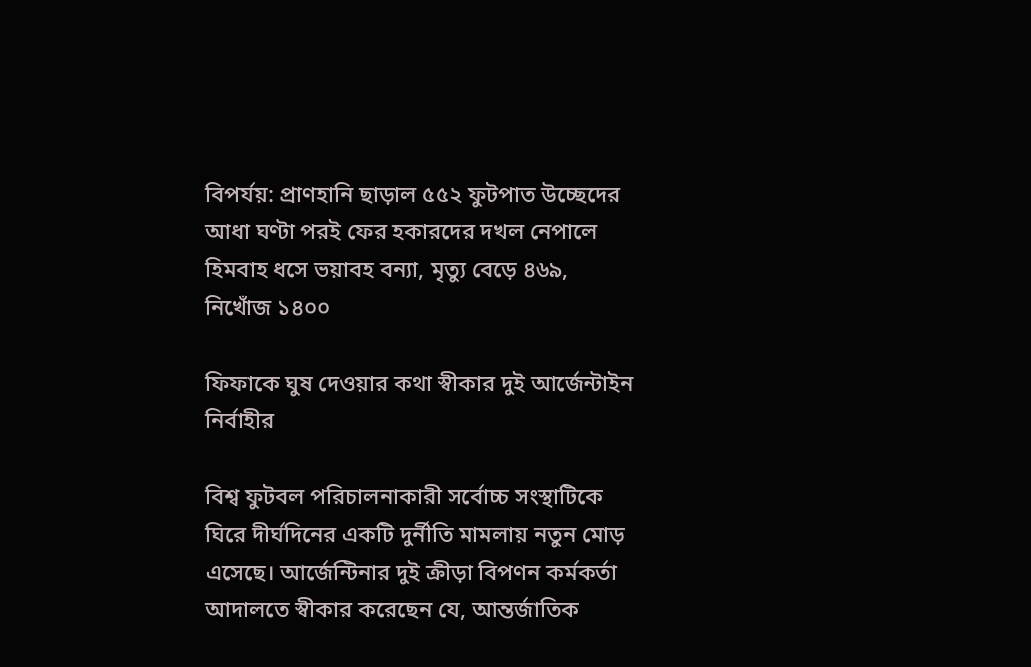বিপর্যয়: প্রাণহানি ছাড়াল ৫৫২ ফুটপাত উচ্ছেদের আধা ঘণ্টা পরই ফের হকারদের দখল নেপালে হিমবাহ ধসে ভয়াবহ বন্যা, মৃত্যু বেড়ে ৪৬৯, নিখোঁজ ১৪০০

ফিফাকে ঘুষ দেওয়ার কথা স্বীকার দুই আর্জেন্টাইন নির্বাহীর

বিশ্ব ফুটবল পরিচালনাকারী সর্বোচ্চ সংস্থাটিকে ঘিরে দীর্ঘদিনের একটি দুর্নীতি মামলায় নতুন মোড় এসেছে। আর্জেন্টিনার দুই ক্রীড়া বিপণন কর্মকর্তা আদালতে স্বীকার করেছেন যে, আন্তর্জাতিক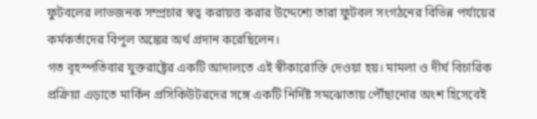ফুটবলের লাভজনক সম্প্রচার স্বত্ব করায়ত্ত করার উদ্দেশ্যে তারা ফুটবল সংগঠনের বিভিন্ন পর্যায়ের কর্মকর্তাদের বিপুল অঙ্কের অর্থ প্রদান করেছিলেন।
গত বৃহস্পতিবার যুক্তরাষ্ট্রের একটি আদালতে এই স্বীকারোক্তি দেওয়া হয়। মামলা ও দীর্ঘ বিচারিক প্রক্রিয়া এড়াতে মার্কিন প্রসিকিউটরদের সঙ্গে একটি নির্দিষ্ট সমঝোতায় পৌঁছানোর অংশ হিসেবেই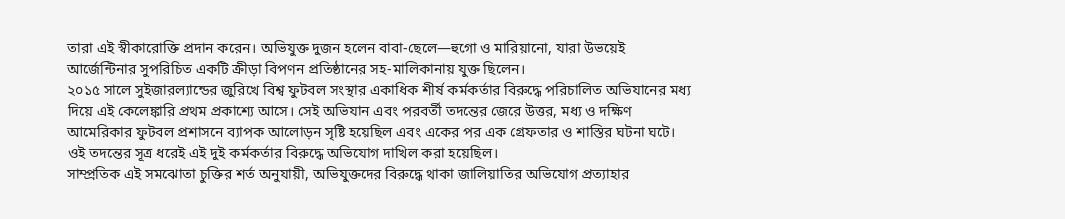তারা এই স্বীকারোক্তি প্রদান করেন। অভিযুক্ত দুজন হলেন বাবা-ছেলে—হুগো ও মারিয়ানো, যারা উভয়েই আর্জেন্টিনার সুপরিচিত একটি ক্রীড়া বিপণন প্রতিষ্ঠানের সহ-মালিকানায় যুক্ত ছিলেন।
২০১৫ সালে সুইজারল্যান্ডের জুরিখে বিশ্ব ফুটবল সংস্থার একাধিক শীর্ষ কর্মকর্তার বিরুদ্ধে পরিচালিত অভিযানের মধ্য দিয়ে এই কেলেঙ্কারি প্রথম প্রকাশ্যে আসে। সেই অভিযান এবং পরবর্তী তদন্তের জেরে উত্তর, মধ্য ও দক্ষিণ আমেরিকার ফুটবল প্রশাসনে ব্যাপক আলোড়ন সৃষ্টি হয়েছিল এবং একের পর এক গ্রেফতার ও শাস্তির ঘটনা ঘটে। ওই তদন্তের সূত্র ধরেই এই দুই কর্মকর্তার বিরুদ্ধে অভিযোগ দাখিল করা হয়েছিল।
সাম্প্রতিক এই সমঝোতা চুক্তির শর্ত অনুযায়ী, অভিযুক্তদের বিরুদ্ধে থাকা জালিয়াতির অভিযোগ প্রত্যাহার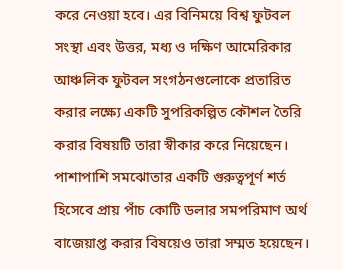করে নেওয়া হবে। এর বিনিময়ে বিশ্ব ফুটবল সংস্থা এবং উত্তর, মধ্য ও দক্ষিণ আমেরিকার আঞ্চলিক ফুটবল সংগঠনগুলোকে প্রতারিত করার লক্ষ্যে একটি সুপরিকল্পিত কৌশল তৈরি করার বিষয়টি তারা স্বীকার করে নিয়েছেন। পাশাপাশি সমঝোতার একটি গুরুত্বপূর্ণ শর্ত হিসেবে প্রায় পাঁচ কোটি ডলার সমপরিমাণ অর্থ বাজেয়াপ্ত করার বিষয়েও তারা সম্মত হয়েছেন।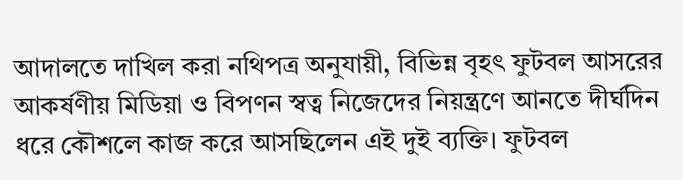আদালতে দাখিল করা নথিপত্র অনুযায়ী, বিভিন্ন বৃহৎ ফুটবল আসরের আকর্ষণীয় মিডিয়া ও বিপণন স্বত্ব নিজেদের নিয়ন্ত্রণে আনতে দীর্ঘদিন ধরে কৌশলে কাজ করে আসছিলেন এই দুই ব্যক্তি। ফুটবল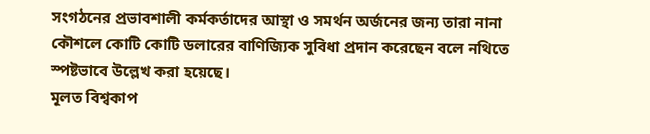সংগঠনের প্রভাবশালী কর্মকর্তাদের আস্থা ও সমর্থন অর্জনের জন্য তারা নানা কৌশলে কোটি কোটি ডলারের বাণিজ্যিক সুবিধা প্রদান করেছেন বলে নথিতে স্পষ্টভাবে উল্লেখ করা হয়েছে।
মূলত বিশ্বকাপ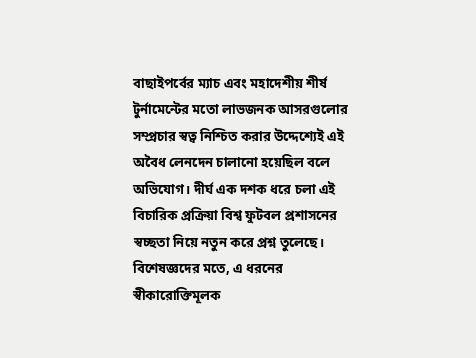বাছাইপর্বের ম্যাচ এবং মহাদেশীয় শীর্ষ টুর্নামেন্টের মতো লাভজনক আসরগুলোর সম্প্রচার স্বত্ব নিশ্চিত করার উদ্দেশ্যেই এই অবৈধ লেনদেন চালানো হয়েছিল বলে অভিযোগ। দীর্ঘ এক দশক ধরে চলা এই বিচারিক প্রক্রিয়া বিশ্ব ফুটবল প্রশাসনের স্বচ্ছতা নিয়ে নতুন করে প্রশ্ন তুলেছে।
বিশেষজ্ঞদের মতে, এ ধরনের স্বীকারোক্তিমূলক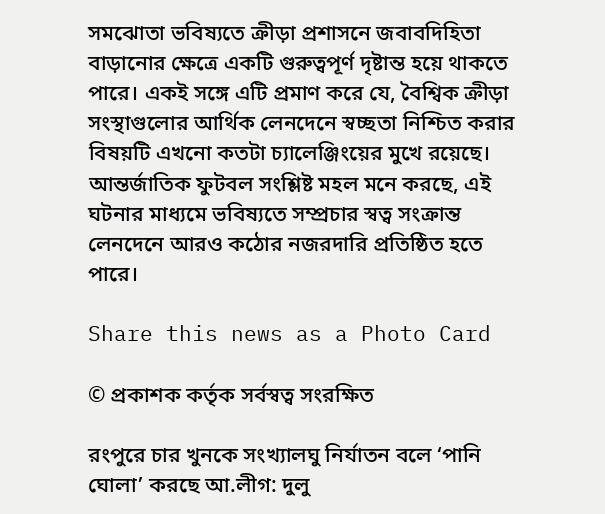সমঝোতা ভবিষ্যতে ক্রীড়া প্রশাসনে জবাবদিহিতা বাড়ানোর ক্ষেত্রে একটি গুরুত্বপূর্ণ দৃষ্টান্ত হয়ে থাকতে পারে। একই সঙ্গে এটি প্রমাণ করে যে, বৈশ্বিক ক্রীড়া সংস্থাগুলোর আর্থিক লেনদেনে স্বচ্ছতা নিশ্চিত করার বিষয়টি এখনো কতটা চ্যালেঞ্জিংয়ের মুখে রয়েছে। আন্তর্জাতিক ফুটবল সংশ্লিষ্ট মহল মনে করছে, এই ঘটনার মাধ্যমে ভবিষ্যতে সম্প্রচার স্বত্ব সংক্রান্ত লেনদেনে আরও কঠোর নজরদারি প্রতিষ্ঠিত হতে পারে।

Share this news as a Photo Card

© প্রকাশক কর্তৃক সর্বস্বত্ব সংরক্ষিত

রংপুরে চার খুনকে সংখ্যালঘু নির্যাতন বলে ‘পানি ঘোলা’ করছে আ.লীগ: দুলু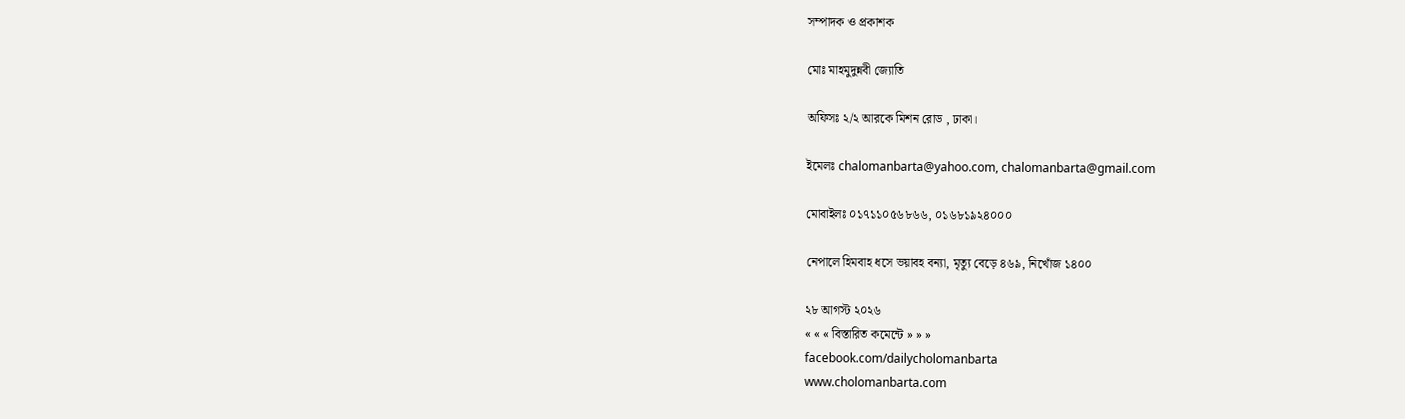সম্পাদক ও প্রকাশক

মোঃ মাহমুদুন্নবী জ্যোতি

অফিসঃ ২/২ আরকে মিশন রোড , ঢাকা।

ইমেলঃ chalomanbarta@yahoo.com, chalomanbarta@gmail.com

মোবাইলঃ ০১৭১১০৫৬৮৬৬, ০১৬৮১৯২৪০০০

নেপালে হিমবাহ ধসে ভয়াবহ বন্যা, মৃত্যু বেড়ে ৪৬৯, নিখোঁজ ১৪০০

২৮ আগস্ট ২০২৬
« « « বিস্তারিত কমেন্টে » » »
facebook.com/dailycholomanbarta
www.cholomanbarta.com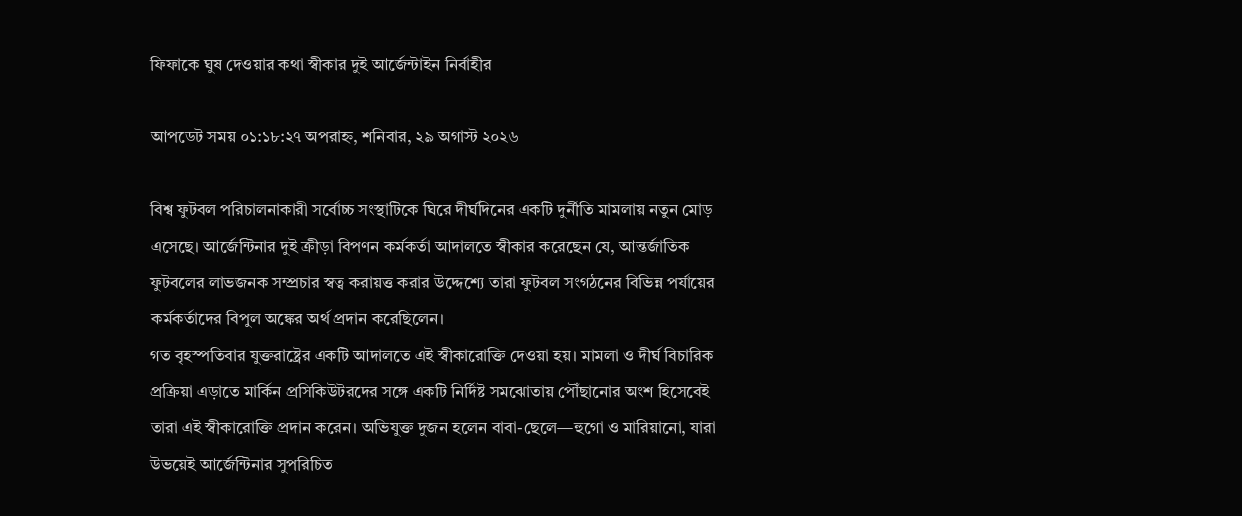ফিফাকে ঘুষ দেওয়ার কথা স্বীকার দুই আর্জেন্টাইন নির্বাহীর

আপডেট সময় ০১:১৮:২৭ অপরাহ্ন, শনিবার, ২৯ অগাস্ট ২০২৬

বিশ্ব ফুটবল পরিচালনাকারী সর্বোচ্চ সংস্থাটিকে ঘিরে দীর্ঘদিনের একটি দুর্নীতি মামলায় নতুন মোড় এসেছে। আর্জেন্টিনার দুই ক্রীড়া বিপণন কর্মকর্তা আদালতে স্বীকার করেছেন যে, আন্তর্জাতিক ফুটবলের লাভজনক সম্প্রচার স্বত্ব করায়ত্ত করার উদ্দেশ্যে তারা ফুটবল সংগঠনের বিভিন্ন পর্যায়ের কর্মকর্তাদের বিপুল অঙ্কের অর্থ প্রদান করেছিলেন।
গত বৃহস্পতিবার যুক্তরাষ্ট্রের একটি আদালতে এই স্বীকারোক্তি দেওয়া হয়। মামলা ও দীর্ঘ বিচারিক প্রক্রিয়া এড়াতে মার্কিন প্রসিকিউটরদের সঙ্গে একটি নির্দিষ্ট সমঝোতায় পৌঁছানোর অংশ হিসেবেই তারা এই স্বীকারোক্তি প্রদান করেন। অভিযুক্ত দুজন হলেন বাবা-ছেলে—হুগো ও মারিয়ানো, যারা উভয়েই আর্জেন্টিনার সুপরিচিত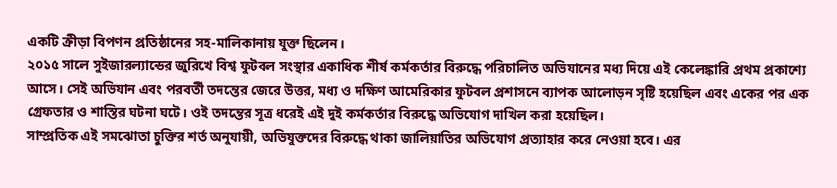একটি ক্রীড়া বিপণন প্রতিষ্ঠানের সহ-মালিকানায় যুক্ত ছিলেন।
২০১৫ সালে সুইজারল্যান্ডের জুরিখে বিশ্ব ফুটবল সংস্থার একাধিক শীর্ষ কর্মকর্তার বিরুদ্ধে পরিচালিত অভিযানের মধ্য দিয়ে এই কেলেঙ্কারি প্রথম প্রকাশ্যে আসে। সেই অভিযান এবং পরবর্তী তদন্তের জেরে উত্তর, মধ্য ও দক্ষিণ আমেরিকার ফুটবল প্রশাসনে ব্যাপক আলোড়ন সৃষ্টি হয়েছিল এবং একের পর এক গ্রেফতার ও শাস্তির ঘটনা ঘটে। ওই তদন্তের সূত্র ধরেই এই দুই কর্মকর্তার বিরুদ্ধে অভিযোগ দাখিল করা হয়েছিল।
সাম্প্রতিক এই সমঝোতা চুক্তির শর্ত অনুযায়ী, অভিযুক্তদের বিরুদ্ধে থাকা জালিয়াতির অভিযোগ প্রত্যাহার করে নেওয়া হবে। এর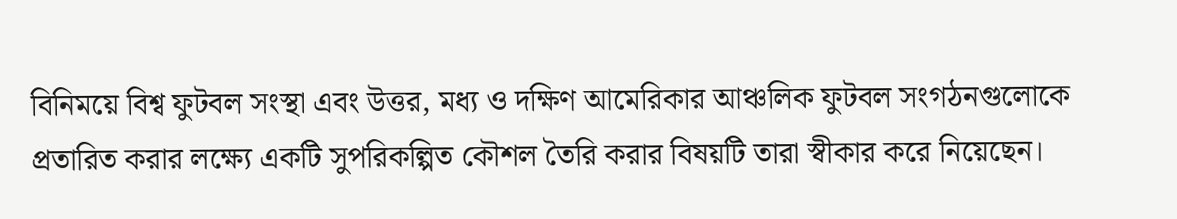বিনিময়ে বিশ্ব ফুটবল সংস্থা এবং উত্তর, মধ্য ও দক্ষিণ আমেরিকার আঞ্চলিক ফুটবল সংগঠনগুলোকে প্রতারিত করার লক্ষ্যে একটি সুপরিকল্পিত কৌশল তৈরি করার বিষয়টি তারা স্বীকার করে নিয়েছেন।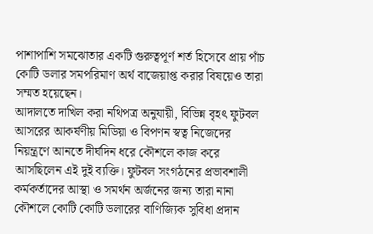পাশাপাশি সমঝোতার একটি গুরুত্বপূর্ণ শর্ত হিসেবে প্রায় পাঁচ কোটি ডলার সমপরিমাণ অর্থ বাজেয়াপ্ত করার বিষয়েও তারা সম্মত হয়েছেন।
আদালতে দাখিল করা নথিপত্র অনুযায়ী, বিভিন্ন বৃহৎ ফুটবল আসরের আকর্ষণীয় মিডিয়া ও বিপণন স্বত্ব নিজেদের নিয়ন্ত্রণে আনতে দীর্ঘদিন ধরে কৌশলে কাজ করে আসছিলেন এই দুই ব্যক্তি। ফুটবল সংগঠনের প্রভাবশালী কর্মকর্তাদের আস্থা ও সমর্থন অর্জনের জন্য তারা নানা কৌশলে কোটি কোটি ডলারের বাণিজ্যিক সুবিধা প্রদান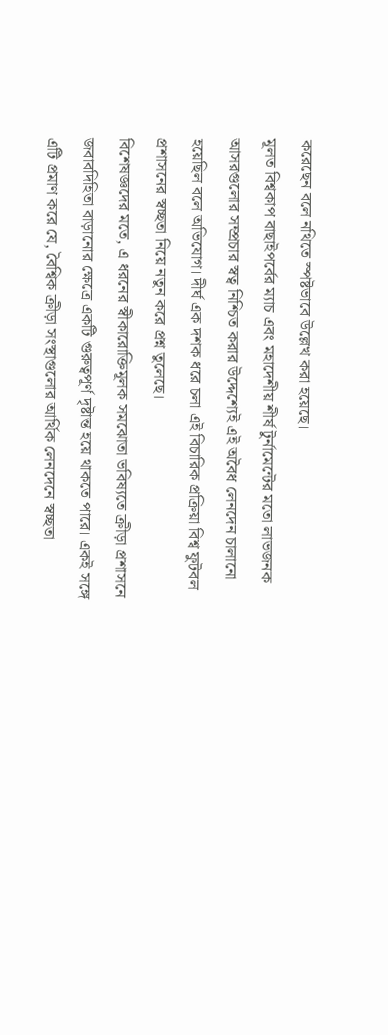করেছেন বলে নথিতে স্পষ্টভাবে উল্লেখ করা হয়েছে।
মূলত বিশ্বকাপ বাছাইপর্বের ম্যাচ এবং মহাদেশীয় শীর্ষ টুর্নামেন্টের মতো লাভজনক আসরগুলোর সম্প্রচার স্বত্ব নিশ্চিত করার উদ্দেশ্যেই এই অবৈধ লেনদেন চালানো হয়েছিল বলে অভিযোগ। দীর্ঘ এক দশক ধরে চলা এই বিচারিক প্রক্রিয়া বিশ্ব ফুটবল প্রশাসনের স্বচ্ছতা নিয়ে নতুন করে প্রশ্ন তুলেছে।
বিশেষজ্ঞদের মতে, এ ধরনের স্বীকারোক্তিমূলক সমঝোতা ভবিষ্যতে ক্রীড়া প্রশাসনে জবাবদিহিতা বাড়ানোর ক্ষেত্রে একটি গুরুত্বপূর্ণ দৃষ্টান্ত হয়ে থাকতে পারে। একই সঙ্গে এটি প্রমাণ করে যে, বৈশ্বিক ক্রীড়া সংস্থাগুলোর আর্থিক লেনদেনে স্বচ্ছতা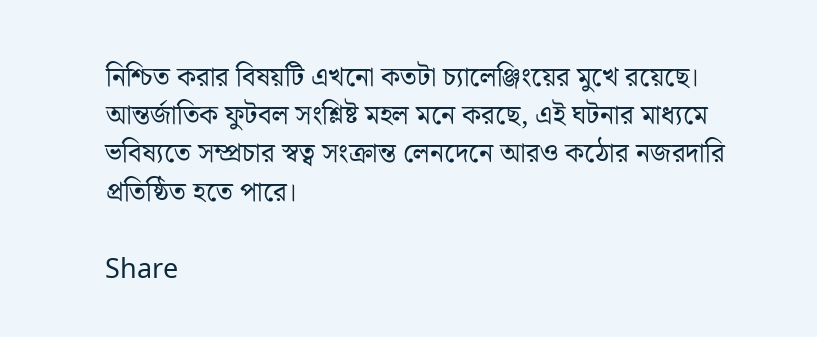নিশ্চিত করার বিষয়টি এখনো কতটা চ্যালেঞ্জিংয়ের মুখে রয়েছে। আন্তর্জাতিক ফুটবল সংশ্লিষ্ট মহল মনে করছে, এই ঘটনার মাধ্যমে ভবিষ্যতে সম্প্রচার স্বত্ব সংক্রান্ত লেনদেনে আরও কঠোর নজরদারি প্রতিষ্ঠিত হতে পারে।

Share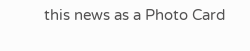this news as a Photo Card